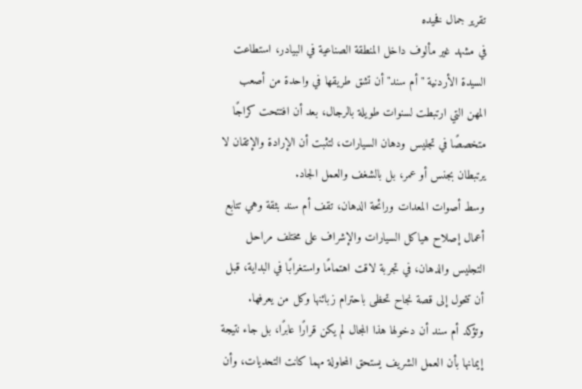تقرير جمال فخيده
في مشهد غير مألوف داخل المنطقة الصناعية في البيادر، استطاعت السيدة الأردنية "أم سند" أن تشق طريقها في واحدة من أصعب المهن التي ارتبطت لسنوات طويلة بالرجال، بعد أن افتتحت كراجًا متخصصًا في تجليس ودهان السيارات، لتثبت أن الإرادة والإتقان لا يرتبطان بجنس أو عمر، بل بالشغف والعمل الجاد.
وسط أصوات المعدات ورائحة الدهان، تقف أم سند بثقة وهي تتابع أعمال إصلاح هياكل السيارات والإشراف على مختلف مراحل التجليس والدهان، في تجربة لاقت اهتمامًا واستغرابًا في البداية، قبل أن تتحول إلى قصة نجاح تحظى باحترام زبائنها وكل من يعرفها.
وتؤكد أم سند أن دخولها هذا المجال لم يكن قرارًا عابرًا، بل جاء نتيجة إيمانها بأن العمل الشريف يستحق المحاولة مهما كانت التحديات، وأن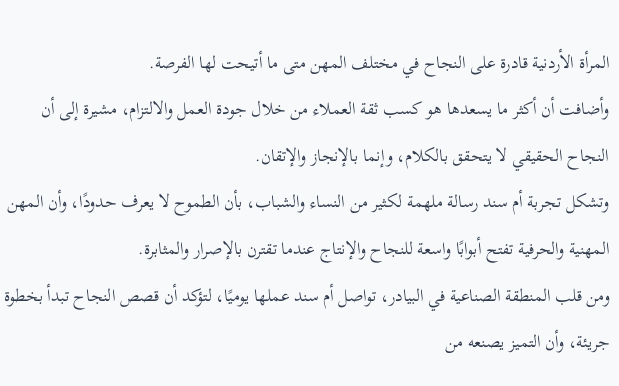المرأة الأردنية قادرة على النجاح في مختلف المهن متى ما أتيحت لها الفرصة.
وأضافت أن أكثر ما يسعدها هو كسب ثقة العملاء من خلال جودة العمل والالتزام، مشيرة إلى أن النجاح الحقيقي لا يتحقق بالكلام، وإنما بالإنجاز والإتقان.
وتشكل تجربة أم سند رسالة ملهمة لكثير من النساء والشباب، بأن الطموح لا يعرف حدودًا، وأن المهن المهنية والحرفية تفتح أبوابًا واسعة للنجاح والإنتاج عندما تقترن بالإصرار والمثابرة.
ومن قلب المنطقة الصناعية في البيادر، تواصل أم سند عملها يوميًا، لتؤكد أن قصص النجاح تبدأ بخطوة جريئة، وأن التميز يصنعه من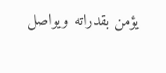يؤمن بقدراته ويواصل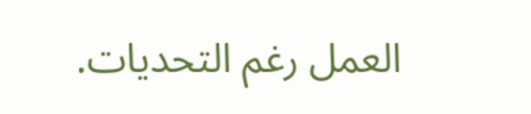العمل رغم التحديات.